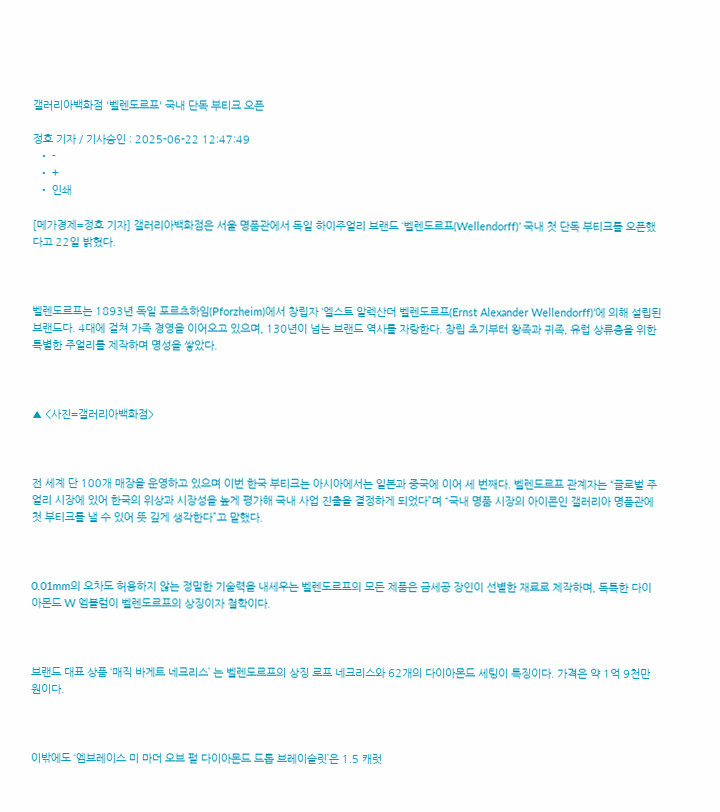갤러리아백화점 '벨렌도르프' 국내 단독 부티크 오픈

정호 기자 / 기사승인 : 2025-06-22 12:47:49
  • -
  • +
  • 인쇄

[메가경제=정호 기자] 갤러리아백화점은 서울 명품관에서 독일 하이주얼리 브랜드 ‘벨렌도르프(Wellendorff)’ 국내 첫 단독 부티크를 오픈했다고 22일 밝혔다.



벨렌도르프는 1893년 독일 포르츠하임(Pforzheim)에서 창립자 ‘엘스트 알렉산더 벨렌도르프(Ernst Alexander Wellendorff)’에 의해 설립된 브랜드다. 4대에 걸쳐 가족 경영을 이어오고 있으며, 130년이 넘는 브랜드 역사를 자랑한다. 창립 초기부터 왕족과 귀족, 유럽 상류층을 위한 특별한 주얼리를 제작하며 명성을 쌓았다.



▲ <사진=갤러리아백화점>



전 세계 단 100개 매장을 운영하고 있으며 이번 한국 부티크는 아시아에서는 일본과 중국에 이어 세 번째다. 벨렌도르프 관계자는 “글로벌 주얼리 시장에 있어 한국의 위상과 시장성을 높게 평가해 국내 사업 진출을 결정하게 되었다”며 “국내 명품 시장의 아이콘인 갤러리아 명품관에 첫 부티크를 낼 수 있어 뜻 깊게 생각한다”고 말했다.



0.01mm의 오차도 허용하지 않는 정밀한 기술력을 내세우는 벨렌도르프의 모든 제품은 금세공 장인이 선별한 재료로 제작하며, 독특한 다이아몬드 W 엠블럼이 벨렌도르프의 상징이자 철학이다.



브랜드 대표 상품 ‘매직 바게트 네크리스’ 는 벨렌도르프의 상징 로프 네크리스와 62개의 다이아몬드 세팅이 특징이다. 가격은 약 1억 9천만 원이다.



이밖에도 ‘엠브레이스 미 마더 오브 펄 다이아몬드 드롭 브레이슬릿’은 1.5 캐럿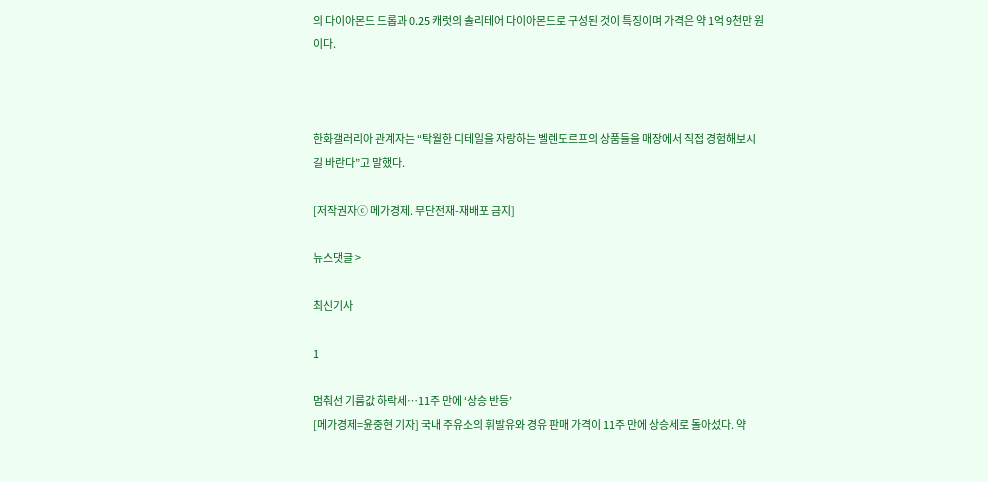의 다이아몬드 드롭과 0.25 캐럿의 솔리테어 다이아몬드로 구성된 것이 특징이며 가격은 약 1억 9천만 원이다.



한화갤러리아 관계자는 “탁월한 디테일을 자랑하는 벨렌도르프의 상품들을 매장에서 직접 경험해보시길 바란다”고 말했다.

[저작권자ⓒ 메가경제. 무단전재-재배포 금지]

뉴스댓글 >

최신기사

1

멈춰선 기름값 하락세…11주 만에 ‘상승 반등’
[메가경제=윤중현 기자] 국내 주유소의 휘발유와 경유 판매 가격이 11주 만에 상승세로 돌아섰다. 약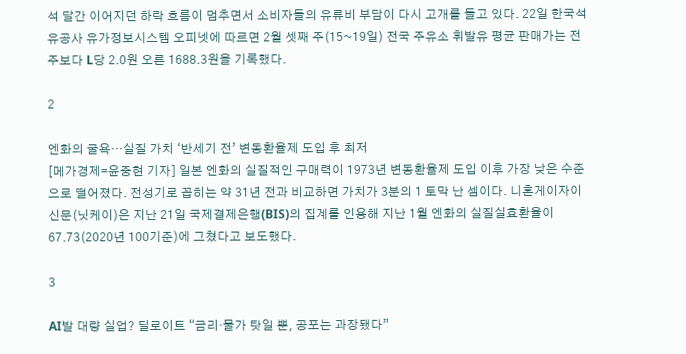석 달간 이어지던 하락 흐름이 멈추면서 소비자들의 유류비 부담이 다시 고개를 들고 있다. 22일 한국석유공사 유가정보시스템 오피넷에 따르면 2월 셋째 주(15~19일) 전국 주유소 휘발유 평균 판매가는 전주보다 L당 2.0원 오른 1688.3원을 기록했다.

2

엔화의 굴욕…실질 가치 ‘반세기 전’ 변동환율제 도입 후 최저
[메가경제=윤중현 기자] 일본 엔화의 실질적인 구매력이 1973년 변동환율제 도입 이후 가장 낮은 수준으로 떨어졌다. 전성기로 꼽히는 약 31년 전과 비교하면 가치가 3분의 1 토막 난 셈이다. 니혼게이자이신문(닛케이)은 지난 21일 국제결제은행(BIS)의 집계를 인용해 지난 1월 엔화의 실질실효환율이 67.73(2020년 100기준)에 그쳤다고 보도했다.

3

AI발 대량 실업? 딜로이트 “금리·물가 탓일 뿐, 공포는 과장됐다”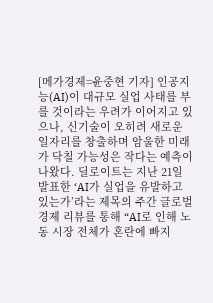[메가경제=윤중현 기자] 인공지능(AI)이 대규모 실업 사태를 부를 것이라는 우려가 이어지고 있으나, 신기술이 오히려 새로운 일자리를 창출하며 암울한 미래가 닥칠 가능성은 작다는 예측이 나왔다. 딜로이트는 지난 21일 발표한 ‘AI가 실업을 유발하고 있는가’라는 제목의 주간 글로벌 경제 리뷰를 통해 “AI로 인해 노동 시장 전체가 혼란에 빠지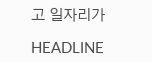고 일자리가

HEADLINE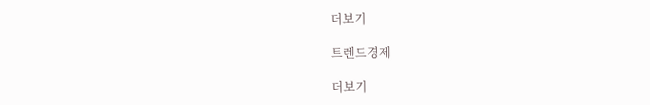더보기

트렌드경제

더보기